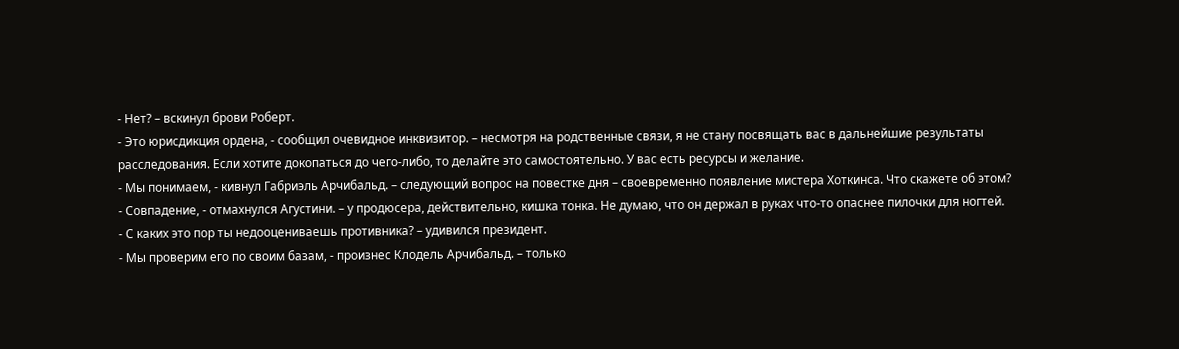- Нет? – вскинул брови Роберт.
- Это юрисдикция ордена, - сообщил очевидное инквизитор. – несмотря на родственные связи, я не стану посвящать вас в дальнейшие результаты расследования. Если хотите докопаться до чего-либо, то делайте это самостоятельно. У вас есть ресурсы и желание.
- Мы понимаем, - кивнул Габриэль Арчибальд. – следующий вопрос на повестке дня – своевременно появление мистера Хоткинса. Что скажете об этом?
- Совпадение, - отмахнулся Агустини. – у продюсера, действительно, кишка тонка. Не думаю, что он держал в руках что-то опаснее пилочки для ногтей.
- С каких это пор ты недооцениваешь противника? – удивился президент.
- Мы проверим его по своим базам, - произнес Клодель Арчибальд. – только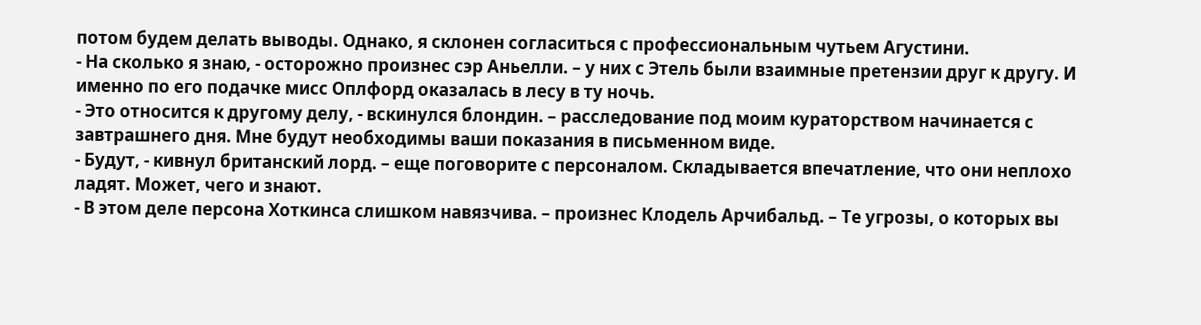потом будем делать выводы. Однако, я склонен согласиться с профессиональным чутьем Агустини.
- На сколько я знаю, - осторожно произнес сэр Аньелли. – у них с Этель были взаимные претензии друг к другу. И именно по его подачке мисс Оплфорд оказалась в лесу в ту ночь.
- Это относится к другому делу, - вскинулся блондин. – расследование под моим кураторством начинается с завтрашнего дня. Мне будут необходимы ваши показания в письменном виде.
- Будут, - кивнул британский лорд. – еще поговорите с персоналом. Складывается впечатление, что они неплохо ладят. Может, чего и знают.
- В этом деле персона Хоткинса слишком навязчива. – произнес Клодель Арчибальд. – Те угрозы, о которых вы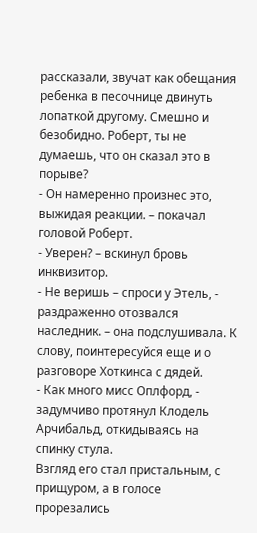рассказали, звучат как обещания ребенка в песочнице двинуть лопаткой другому. Смешно и безобидно. Роберт, ты не думаешь, что он сказал это в порыве?
- Он намеренно произнес это, выжидая реакции. – покачал головой Роберт.
- Уверен? – вскинул бровь инквизитор.
- Не веришь – спроси у Этель, - раздраженно отозвался наследник. – она подслушивала. К слову, поинтересуйся еще и о разговоре Хоткинса с дядей.
- Как много мисс Оплфорд, - задумчиво протянул Клодель Арчибальд, откидываясь на спинку стула.
Взгляд его стал пристальным, с прищуром, а в голосе прорезались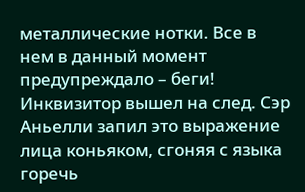металлические нотки. Все в нем в данный момент предупреждало – беги! Инквизитор вышел на след. Сэр Аньелли запил это выражение лица коньяком, сгоняя с языка горечь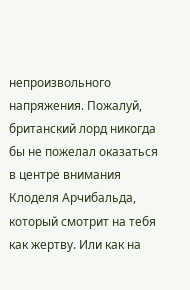непроизвольного напряжения. Пожалуй, британский лорд никогда бы не пожелал оказаться в центре внимания Клоделя Арчибальда, который смотрит на тебя как жертву. Или как на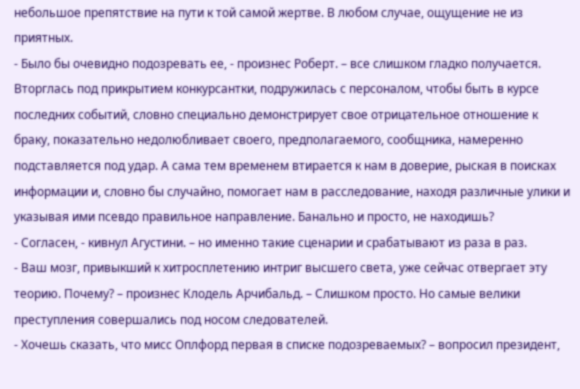небольшое препятствие на пути к той самой жертве. В любом случае, ощущение не из приятных.
- Было бы очевидно подозревать ее, - произнес Роберт. – все слишком гладко получается. Вторглась под прикрытием конкурсантки, подружилась с персоналом, чтобы быть в курсе последних событий, словно специально демонстрирует свое отрицательное отношение к браку, показательно недолюбливает своего, предполагаемого, сообщника, намеренно подставляется под удар. А сама тем временем втирается к нам в доверие, рыская в поисках информации и, словно бы случайно, помогает нам в расследование, находя различные улики и указывая ими псевдо правильное направление. Банально и просто, не находишь?
- Согласен, - кивнул Агустини. – но именно такие сценарии и срабатывают из раза в раз.
- Ваш мозг, привыкший к хитросплетению интриг высшего света, уже сейчас отвергает эту теорию. Почему? – произнес Клодель Арчибальд. – Слишком просто. Но самые велики преступления совершались под носом следователей.
- Хочешь сказать, что мисс Оплфорд первая в списке подозреваемых? – вопросил президент,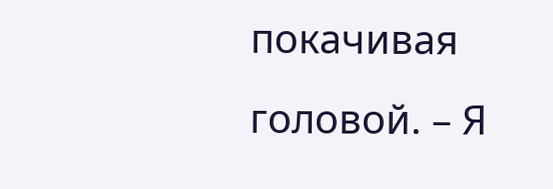покачивая головой. – Я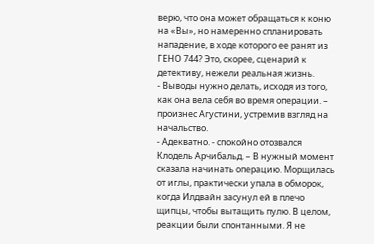верю, что она может обращаться к коню на «Вы», но намеренно спланировать нападение, в ходе которого ее ранят из ГЕНО 744? Это, скорее, сценарий к детективу, нежели реальная жизнь.
- Выводы нужно делать, исходя из того, как она вела себя во время операции. – произнес Агустини, устремив взгляд на начальство.
- Адекватно. - спокойно отозвался Клодель Арчибальд. – В нужный момент сказала начинать операцию. Морщилась от иглы, практически упала в обморок, когда Илдвайн засунул ей в плечо щипцы, чтобы вытащить пулю. В целом, реакции были спонтанными. Я не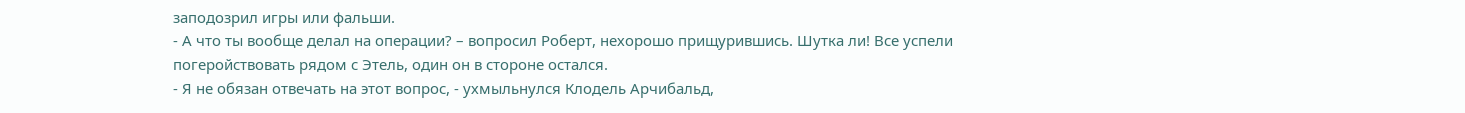заподозрил игры или фальши.
- А что ты вообще делал на операции? – вопросил Роберт, нехорошо прищурившись. Шутка ли! Все успели погеройствовать рядом с Этель, один он в стороне остался.
- Я не обязан отвечать на этот вопрос, - ухмыльнулся Клодель Арчибальд,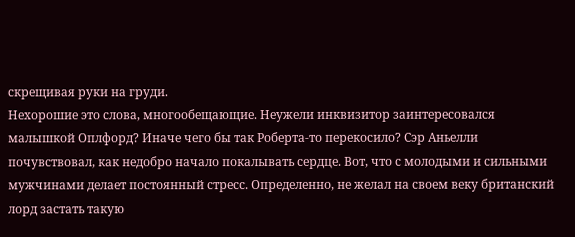скрещивая руки на груди.
Нехорошие это слова, многообещающие. Неужели инквизитор заинтересовался малышкой Оплфорд? Иначе чего бы так Роберта-то перекосило? Сэр Аньелли почувствовал, как недобро начало покалывать сердце. Вот, что с молодыми и сильными мужчинами делает постоянный стресс. Определенно, не желал на своем веку британский лорд застать такую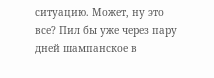ситуацию. Может, ну это все? Пил бы уже через пару дней шампанское в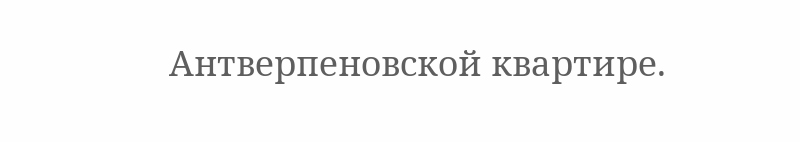Антверпеновской квартире.